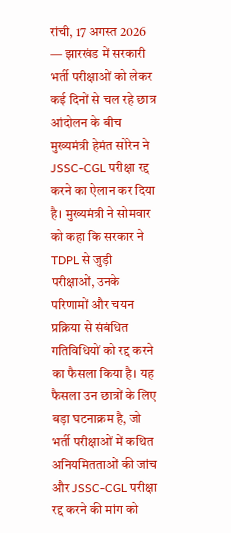रांची, 17 अगस्त 2026 — झारखंड में सरकारी भर्ती परीक्षाओं को लेकर कई दिनों से चल रहे छात्र आंदोलन के बीच मुख्यमंत्री हेमंत सोरेन ने JSSC-CGL परीक्षा रद्द करने का ऐलान कर दिया है। मुख्यमंत्री ने सोमवार को कहा कि सरकार ने TDPL से जुड़ी परीक्षाओं, उनके परिणामों और चयन प्रक्रिया से संबंधित गतिविधियों को रद्द करने का फैसला किया है। यह फैसला उन छात्रों के लिए बड़ा घटनाक्रम है, जो भर्ती परीक्षाओं में कथित अनियमितताओं की जांच और JSSC-CGL परीक्षा रद्द करने की मांग को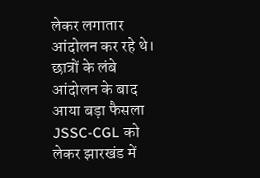लेकर लगातार आंदोलन कर रहे थे।
छात्रों के लंबे आंदोलन के बाद आया बड़ा फैसला
JSSC-CGL को लेकर झारखंड में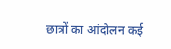छात्रों का आंदोलन कई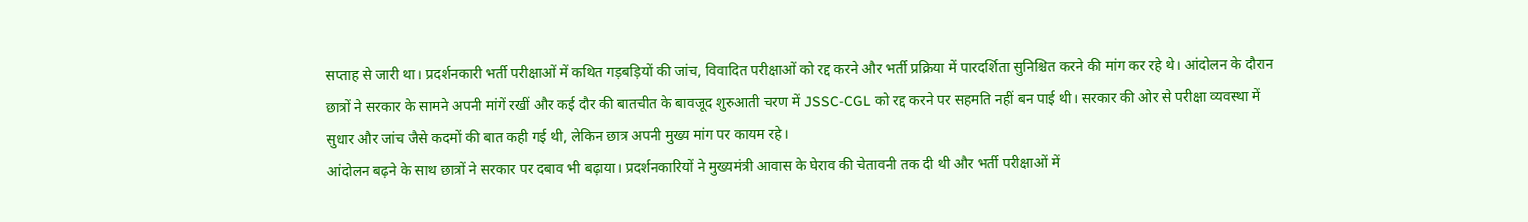सप्ताह से जारी था। प्रदर्शनकारी भर्ती परीक्षाओं में कथित गड़बड़ियों की जांच, विवादित परीक्षाओं को रद्द करने और भर्ती प्रक्रिया में पारदर्शिता सुनिश्चित करने की मांग कर रहे थे। आंदोलन के दौरान छात्रों ने सरकार के सामने अपनी मांगें रखीं और कई दौर की बातचीत के बावजूद शुरुआती चरण में JSSC-CGL को रद्द करने पर सहमति नहीं बन पाई थी। सरकार की ओर से परीक्षा व्यवस्था में सुधार और जांच जैसे कदमों की बात कही गई थी, लेकिन छात्र अपनी मुख्य मांग पर कायम रहे।
आंदोलन बढ़ने के साथ छात्रों ने सरकार पर दबाव भी बढ़ाया। प्रदर्शनकारियों ने मुख्यमंत्री आवास के घेराव की चेतावनी तक दी थी और भर्ती परीक्षाओं में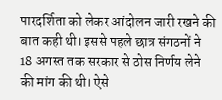पारदर्शिता को लेकर आंदोलन जारी रखने की बात कही थी। इससे पहले छात्र संगठनों ने 18 अगस्त तक सरकार से ठोस निर्णय लेने की मांग की थी। ऐसे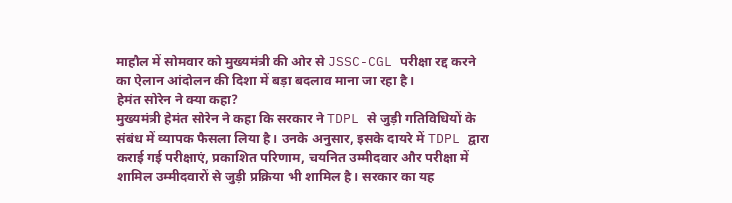माहौल में सोमवार को मुख्यमंत्री की ओर से JSSC-CGL परीक्षा रद्द करने का ऐलान आंदोलन की दिशा में बड़ा बदलाव माना जा रहा है।
हेमंत सोरेन ने क्या कहा?
मुख्यमंत्री हेमंत सोरेन ने कहा कि सरकार ने TDPL से जुड़ी गतिविधियों के संबंध में व्यापक फैसला लिया है। उनके अनुसार, इसके दायरे में TDPL द्वारा कराई गई परीक्षाएं, प्रकाशित परिणाम, चयनित उम्मीदवार और परीक्षा में शामिल उम्मीदवारों से जुड़ी प्रक्रिया भी शामिल है। सरकार का यह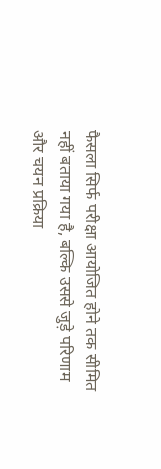फैसला सिर्फ परीक्षा आयोजित होने तक सीमित नहीं बताया गया है, बल्कि उससे जुड़े परिणाम और चयन प्रक्रिया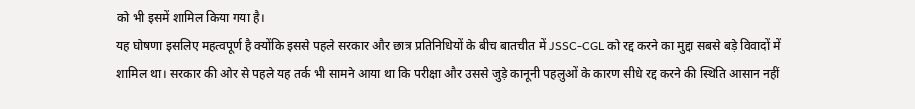को भी इसमें शामिल किया गया है।
यह घोषणा इसलिए महत्वपूर्ण है क्योंकि इससे पहले सरकार और छात्र प्रतिनिधियों के बीच बातचीत में JSSC-CGL को रद्द करने का मुद्दा सबसे बड़े विवादों में शामिल था। सरकार की ओर से पहले यह तर्क भी सामने आया था कि परीक्षा और उससे जुड़े कानूनी पहलुओं के कारण सीधे रद्द करने की स्थिति आसान नहीं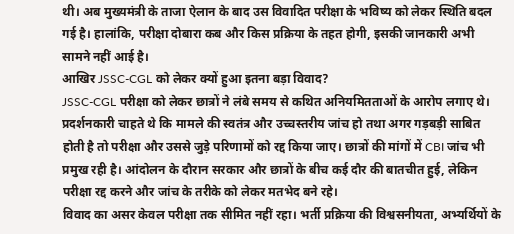थी। अब मुख्यमंत्री के ताजा ऐलान के बाद उस विवादित परीक्षा के भविष्य को लेकर स्थिति बदल गई है। हालांकि, परीक्षा दोबारा कब और किस प्रक्रिया के तहत होगी, इसकी जानकारी अभी सामने नहीं आई है।
आखिर JSSC-CGL को लेकर क्यों हुआ इतना बड़ा विवाद?
JSSC-CGL परीक्षा को लेकर छात्रों ने लंबे समय से कथित अनियमितताओं के आरोप लगाए थे। प्रदर्शनकारी चाहते थे कि मामले की स्वतंत्र और उच्चस्तरीय जांच हो तथा अगर गड़बड़ी साबित होती है तो परीक्षा और उससे जुड़े परिणामों को रद्द किया जाए। छात्रों की मांगों में CBI जांच भी प्रमुख रही है। आंदोलन के दौरान सरकार और छात्रों के बीच कई दौर की बातचीत हुई, लेकिन परीक्षा रद्द करने और जांच के तरीके को लेकर मतभेद बने रहे।
विवाद का असर केवल परीक्षा तक सीमित नहीं रहा। भर्ती प्रक्रिया की विश्वसनीयता, अभ्यर्थियों के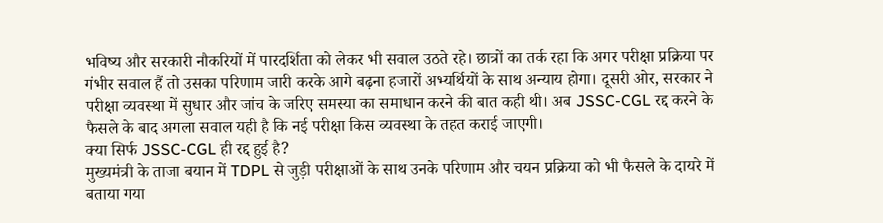भविष्य और सरकारी नौकरियों में पारदर्शिता को लेकर भी सवाल उठते रहे। छात्रों का तर्क रहा कि अगर परीक्षा प्रक्रिया पर गंभीर सवाल हैं तो उसका परिणाम जारी करके आगे बढ़ना हजारों अभ्यर्थियों के साथ अन्याय होगा। दूसरी ओर, सरकार ने परीक्षा व्यवस्था में सुधार और जांच के जरिए समस्या का समाधान करने की बात कही थी। अब JSSC-CGL रद्द करने के फैसले के बाद अगला सवाल यही है कि नई परीक्षा किस व्यवस्था के तहत कराई जाएगी।
क्या सिर्फ JSSC-CGL ही रद्द हुई है?
मुख्यमंत्री के ताजा बयान में TDPL से जुड़ी परीक्षाओं के साथ उनके परिणाम और चयन प्रक्रिया को भी फैसले के दायरे में बताया गया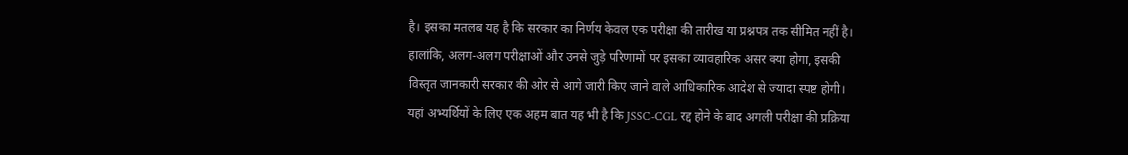है। इसका मतलब यह है कि सरकार का निर्णय केवल एक परीक्षा की तारीख या प्रश्नपत्र तक सीमित नहीं है। हालांकि, अलग-अलग परीक्षाओं और उनसे जुड़े परिणामों पर इसका व्यावहारिक असर क्या होगा, इसकी विस्तृत जानकारी सरकार की ओर से आगे जारी किए जाने वाले आधिकारिक आदेश से ज्यादा स्पष्ट होगी।
यहां अभ्यर्थियों के लिए एक अहम बात यह भी है कि JSSC-CGL रद्द होने के बाद अगली परीक्षा की प्रक्रिया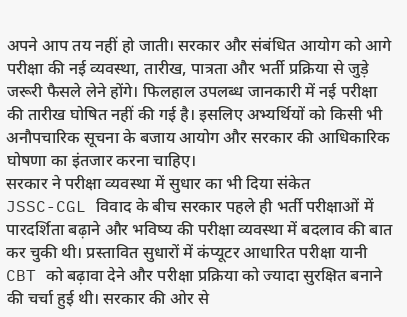अपने आप तय नहीं हो जाती। सरकार और संबंधित आयोग को आगे परीक्षा की नई व्यवस्था, तारीख, पात्रता और भर्ती प्रक्रिया से जुड़े जरूरी फैसले लेने होंगे। फिलहाल उपलब्ध जानकारी में नई परीक्षा की तारीख घोषित नहीं की गई है। इसलिए अभ्यर्थियों को किसी भी अनौपचारिक सूचना के बजाय आयोग और सरकार की आधिकारिक घोषणा का इंतजार करना चाहिए।
सरकार ने परीक्षा व्यवस्था में सुधार का भी दिया संकेत
JSSC-CGL विवाद के बीच सरकार पहले ही भर्ती परीक्षाओं में पारदर्शिता बढ़ाने और भविष्य की परीक्षा व्यवस्था में बदलाव की बात कर चुकी थी। प्रस्तावित सुधारों में कंप्यूटर आधारित परीक्षा यानी CBT को बढ़ावा देने और परीक्षा प्रक्रिया को ज्यादा सुरक्षित बनाने की चर्चा हुई थी। सरकार की ओर से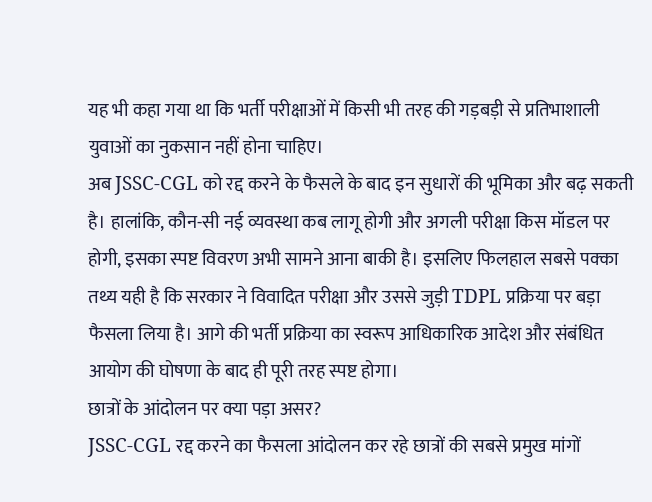यह भी कहा गया था कि भर्ती परीक्षाओं में किसी भी तरह की गड़बड़ी से प्रतिभाशाली युवाओं का नुकसान नहीं होना चाहिए।
अब JSSC-CGL को रद्द करने के फैसले के बाद इन सुधारों की भूमिका और बढ़ सकती है। हालांकि, कौन-सी नई व्यवस्था कब लागू होगी और अगली परीक्षा किस मॉडल पर होगी, इसका स्पष्ट विवरण अभी सामने आना बाकी है। इसलिए फिलहाल सबसे पक्का तथ्य यही है कि सरकार ने विवादित परीक्षा और उससे जुड़ी TDPL प्रक्रिया पर बड़ा फैसला लिया है। आगे की भर्ती प्रक्रिया का स्वरूप आधिकारिक आदेश और संबंधित आयोग की घोषणा के बाद ही पूरी तरह स्पष्ट होगा।
छात्रों के आंदोलन पर क्या पड़ा असर?
JSSC-CGL रद्द करने का फैसला आंदोलन कर रहे छात्रों की सबसे प्रमुख मांगों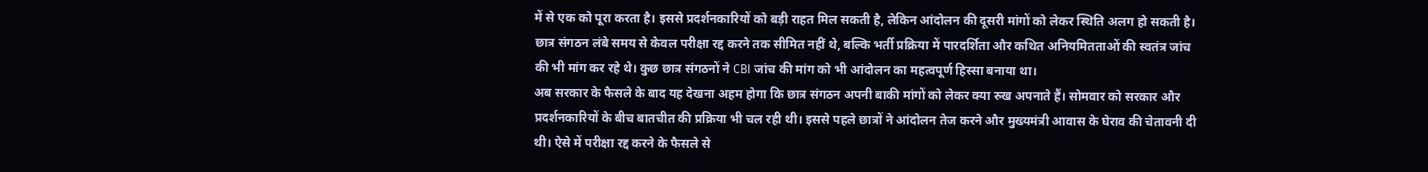में से एक को पूरा करता है। इससे प्रदर्शनकारियों को बड़ी राहत मिल सकती है, लेकिन आंदोलन की दूसरी मांगों को लेकर स्थिति अलग हो सकती है। छात्र संगठन लंबे समय से केवल परीक्षा रद्द करने तक सीमित नहीं थे, बल्कि भर्ती प्रक्रिया में पारदर्शिता और कथित अनियमितताओं की स्वतंत्र जांच की भी मांग कर रहे थे। कुछ छात्र संगठनों ने CBI जांच की मांग को भी आंदोलन का महत्वपूर्ण हिस्सा बनाया था।
अब सरकार के फैसले के बाद यह देखना अहम होगा कि छात्र संगठन अपनी बाकी मांगों को लेकर क्या रुख अपनाते हैं। सोमवार को सरकार और प्रदर्शनकारियों के बीच बातचीत की प्रक्रिया भी चल रही थी। इससे पहले छात्रों ने आंदोलन तेज करने और मुख्यमंत्री आवास के घेराव की चेतावनी दी थी। ऐसे में परीक्षा रद्द करने के फैसले से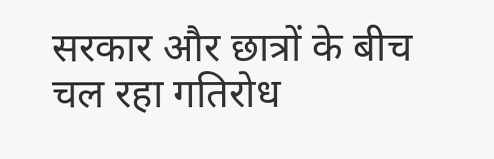सरकार और छात्रों के बीच चल रहा गतिरोध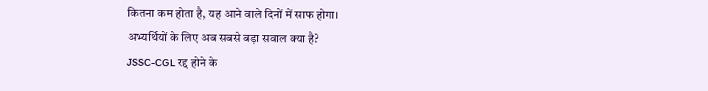कितना कम होता है, यह आने वाले दिनों में साफ होगा।
अभ्यर्थियों के लिए अब सबसे बड़ा सवाल क्या है?
JSSC-CGL रद्द होने के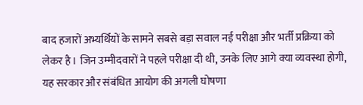बाद हजारों अभ्यर्थियों के सामने सबसे बड़ा सवाल नई परीक्षा और भर्ती प्रक्रिया को लेकर है। जिन उम्मीदवारों ने पहले परीक्षा दी थी, उनके लिए आगे क्या व्यवस्था होगी, यह सरकार और संबंधित आयोग की अगली घोषणा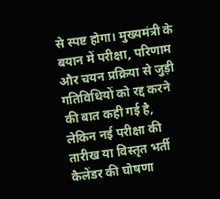से स्पष्ट होगा। मुख्यमंत्री के बयान में परीक्षा, परिणाम और चयन प्रक्रिया से जुड़ी गतिविधियों को रद्द करने की बात कही गई है, लेकिन नई परीक्षा की तारीख या विस्तृत भर्ती कैलेंडर की घोषणा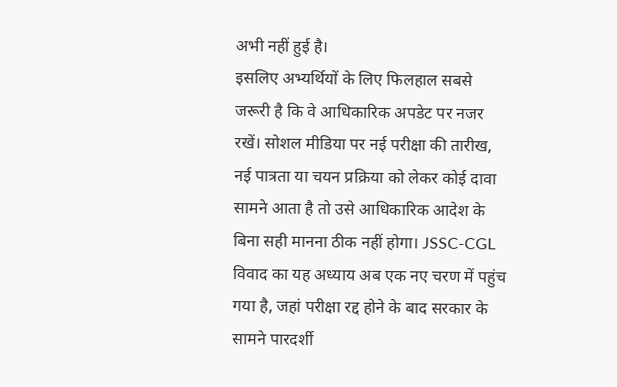अभी नहीं हुई है।
इसलिए अभ्यर्थियों के लिए फिलहाल सबसे जरूरी है कि वे आधिकारिक अपडेट पर नजर रखें। सोशल मीडिया पर नई परीक्षा की तारीख, नई पात्रता या चयन प्रक्रिया को लेकर कोई दावा सामने आता है तो उसे आधिकारिक आदेश के बिना सही मानना ठीक नहीं होगा। JSSC-CGL विवाद का यह अध्याय अब एक नए चरण में पहुंच गया है, जहां परीक्षा रद्द होने के बाद सरकार के सामने पारदर्शी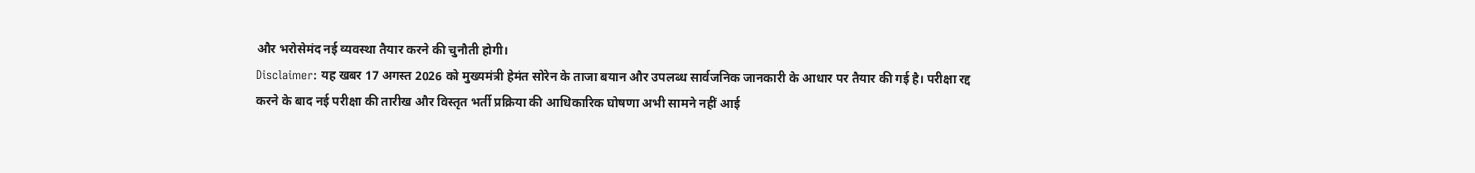और भरोसेमंद नई व्यवस्था तैयार करने की चुनौती होगी।
Disclaimer: यह खबर 17 अगस्त 2026 को मुख्यमंत्री हेमंत सोरेन के ताजा बयान और उपलब्ध सार्वजनिक जानकारी के आधार पर तैयार की गई है। परीक्षा रद्द करने के बाद नई परीक्षा की तारीख और विस्तृत भर्ती प्रक्रिया की आधिकारिक घोषणा अभी सामने नहीं आई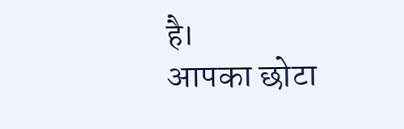है।
आपका छोटा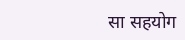सा सहयोग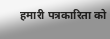हमारी पत्रकारिता को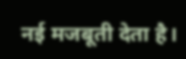नई मजबूती देता है।